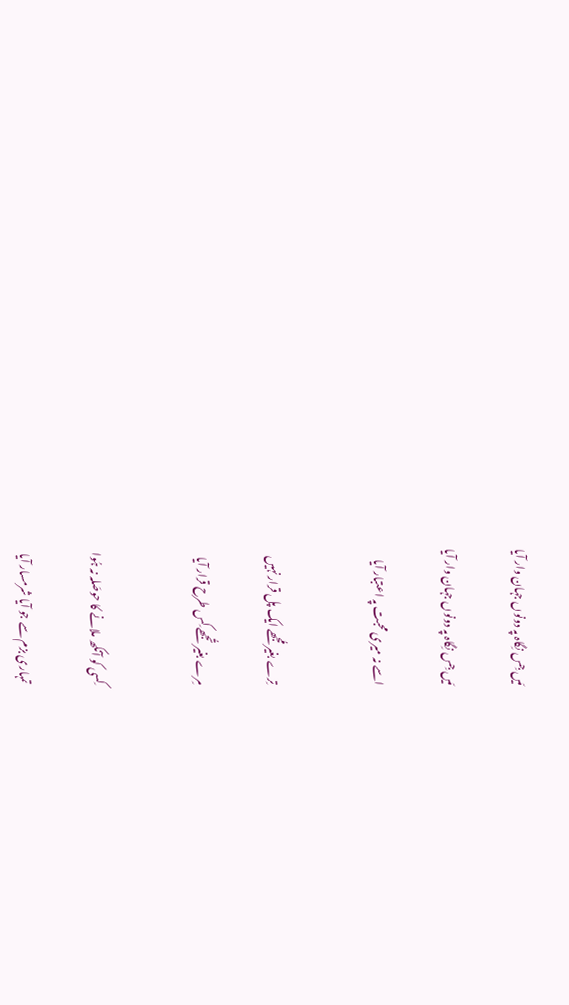مَیں جِس نِگاہ پہ دونوں جہان وار آیا

مَیں جِس نِگاہ پہ دونوں جہان وار آیا

اسے نہ میری محبت پہ اعتبار آیا


تِرے بغیر مُجھے ایک پل قرار نہیں

مِرے بغیر تُجھے کِس طرح قرار آیا


کِسی کو آنکھ ملانے کا حوصَلہ نہ ہُوا

تمہاری بزم سے جو آیا شرمسار آیا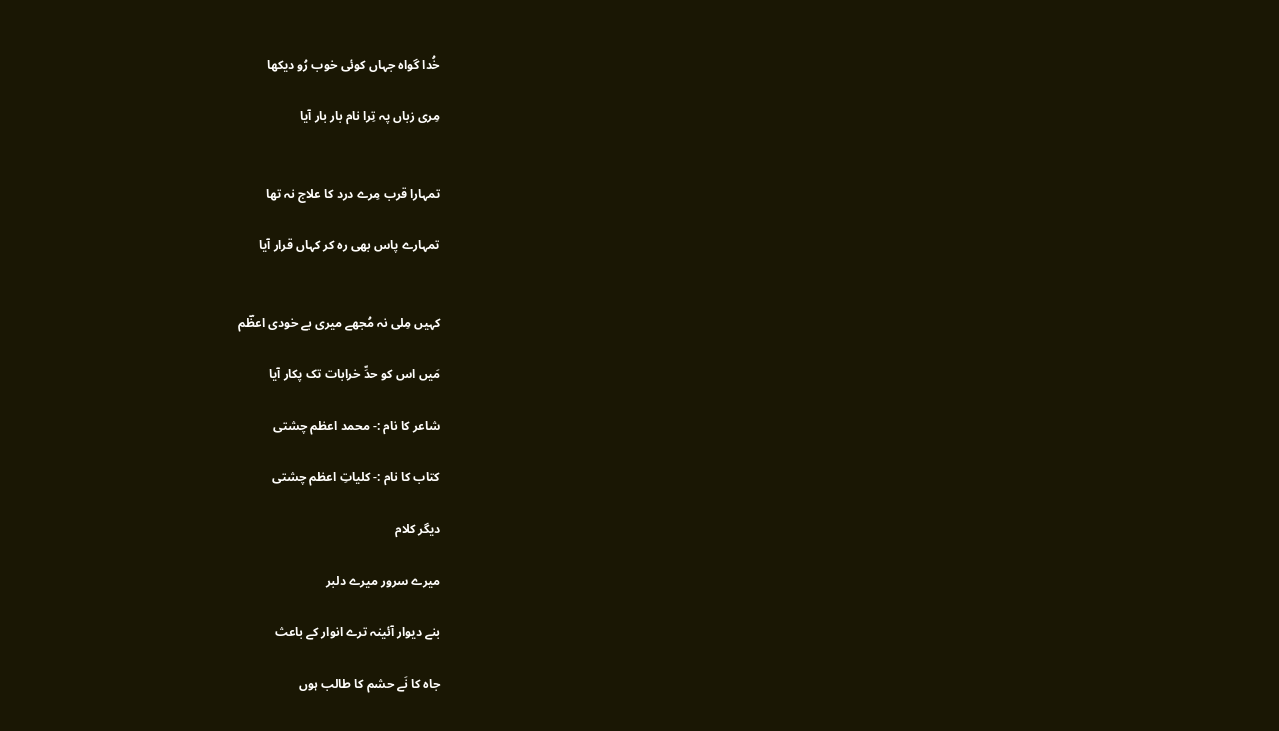خُدا گواہ جہاں کوئی خوب رُو دیکھا

مِری زباں پہ تِرا نام بار بار آیا


تمہارا قرب مِرے درد کا علاج نہ تھا

تمہارے پاس بھی رہ کر کہاں قرار آیا


کہیں مِلی نہ مُجھے میری بے خودی اعظؔم

مَیں اس کو حدِّ خرابات تک پکار آیا

شاعر کا نام :- محمد اعظم چشتی

کتاب کا نام :- کلیاتِ اعظم چشتی

دیگر کلام

میرے سرور میرے دلبر

بنے دیوار آئینہ ترے انوار کے باعث

جاہ کا نَے حشم کا طالب ہوں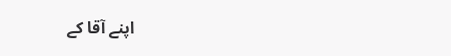اپنے آقا کے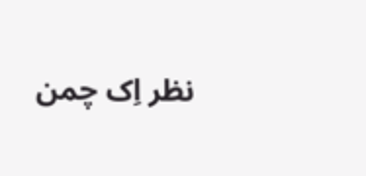نظر اِک چمن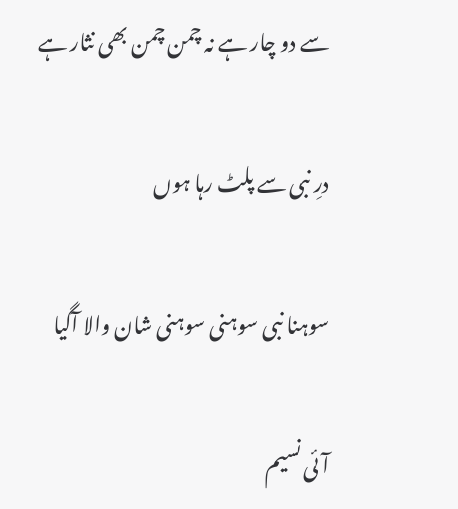سے دو چار ہے نہ چمن چمن بھی نثار ہے

درِ نبی سے پلٹ رہا ہوں

سوہنا نبی سوہنی سوہنی شان والا آگیا

آئی نسیم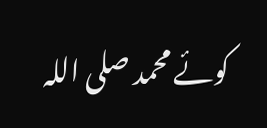کوئے محمد صلی اللہ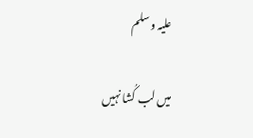علیہ وسلم

میں لب کُشا نہیں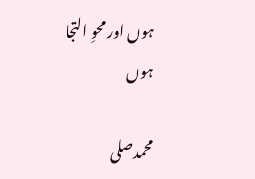ہوں اور محوِ التجا ہوں

محمدصلى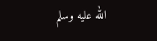الله عليه وسلم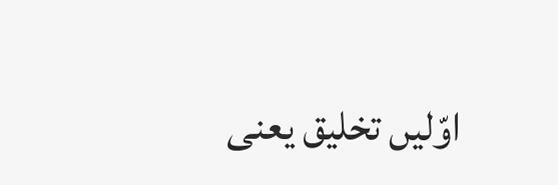اوّلیں تخلیق یعنی